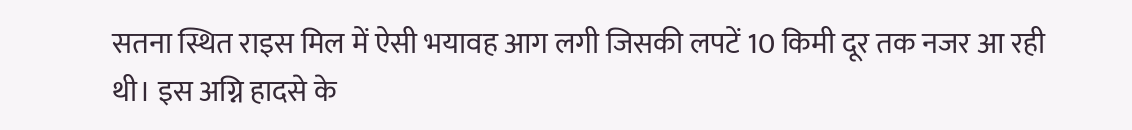सतना स्थित राइस मिल में ऐसी भयावह आग लगी जिसकी लपटें 10 किमी दूर तक नजर आ रही थी। इस अग्नि हादसे के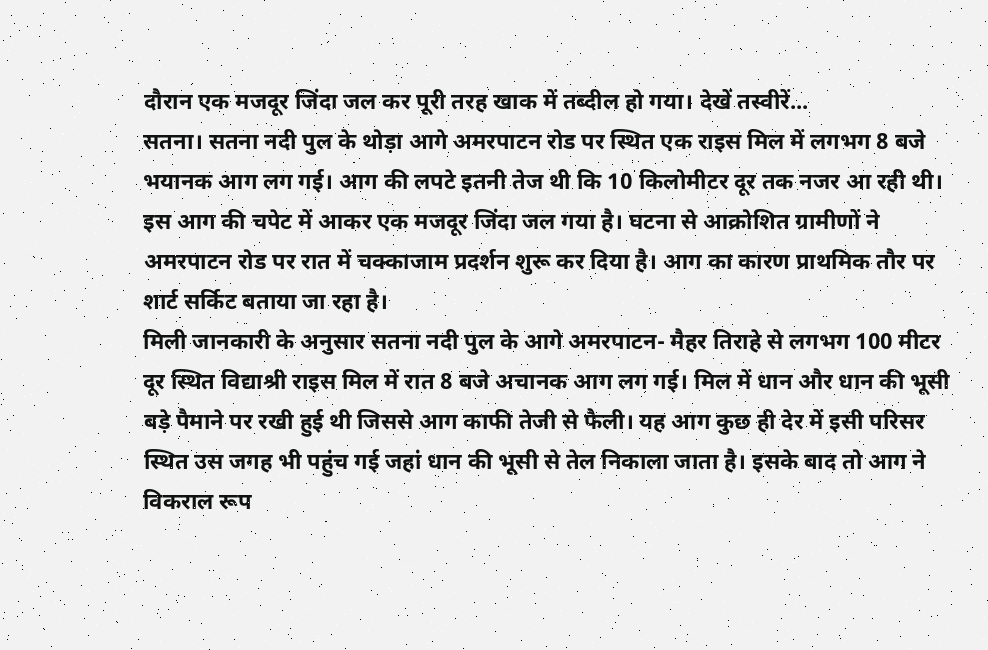दौरान एक मजदूर जिंदा जल कर पूरी तरह खाक में तब्दील हो गया। देखें तस्वीरें...
सतना। सतना नदी पुल के थोड़ा आगे अमरपाटन रोड पर स्थित एक राइस मिल में लगभग 8 बजे भयानक आग लग गई। आग की लपटे इतनी तेज थी कि 10 किलोमीटर दूर तक नजर आ रही थी। इस आग की चपेट में आकर एक मजदूर जिंदा जल गया है। घटना से आक्रोशित ग्रामीणों ने अमरपाटन रोड पर रात में चक्काजाम प्रदर्शन शुरू कर दिया है। आग का कारण प्राथमिक तौर पर शार्ट सर्किट बताया जा रहा है।
मिली जानकारी के अनुसार सतना नदी पुल के आगे अमरपाटन- मैहर तिराहे से लगभग 100 मीटर दूर स्थित विद्याश्री राइस मिल में रात 8 बजे अचानक आग लग गई। मिल में धान और धान की भूसी बड़े पैमाने पर रखी हुई थी जिससे आग काफी तेजी से फैली। यह आग कुछ ही देर में इसी परिसर स्थित उस जगह भी पहुंच गई जहां धान की भूसी से तेल निकाला जाता है। इसके बाद तो आग ने विकराल रूप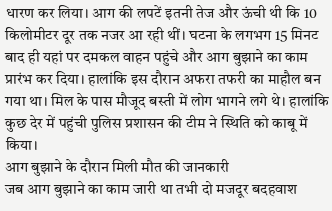धारण कर लिया। आग की लपटें इतनी तेज और ऊंची थी कि 10 किलोमीटर दूर तक नजर आ रही थीं। घटना के लगभग 15 मिनट बाद ही यहां पर दमकल वाहन पहुंचे और आग बुझाने का काम प्रारंभ कर दिया। हालांकि इस दौरान अफरा तफरी का माहौल बन गया था। मिल के पास मौजूद बस्ती में लोग भागने लगे थे। हालांकि कुछ देर में पहुंची पुलिस प्रशासन की टीम ने स्थिति को काबू में किया।
आग बुझाने के दौरान मिली मौत की जानकारी
जब आग बुझाने का काम जारी था तभी दो मजदूर बदहवाश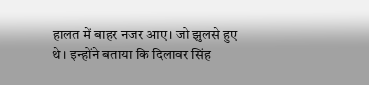हालत में बाहर नजर आए। जो झुलसे हुए थे। इन्होंने बताया कि दिलावर सिंह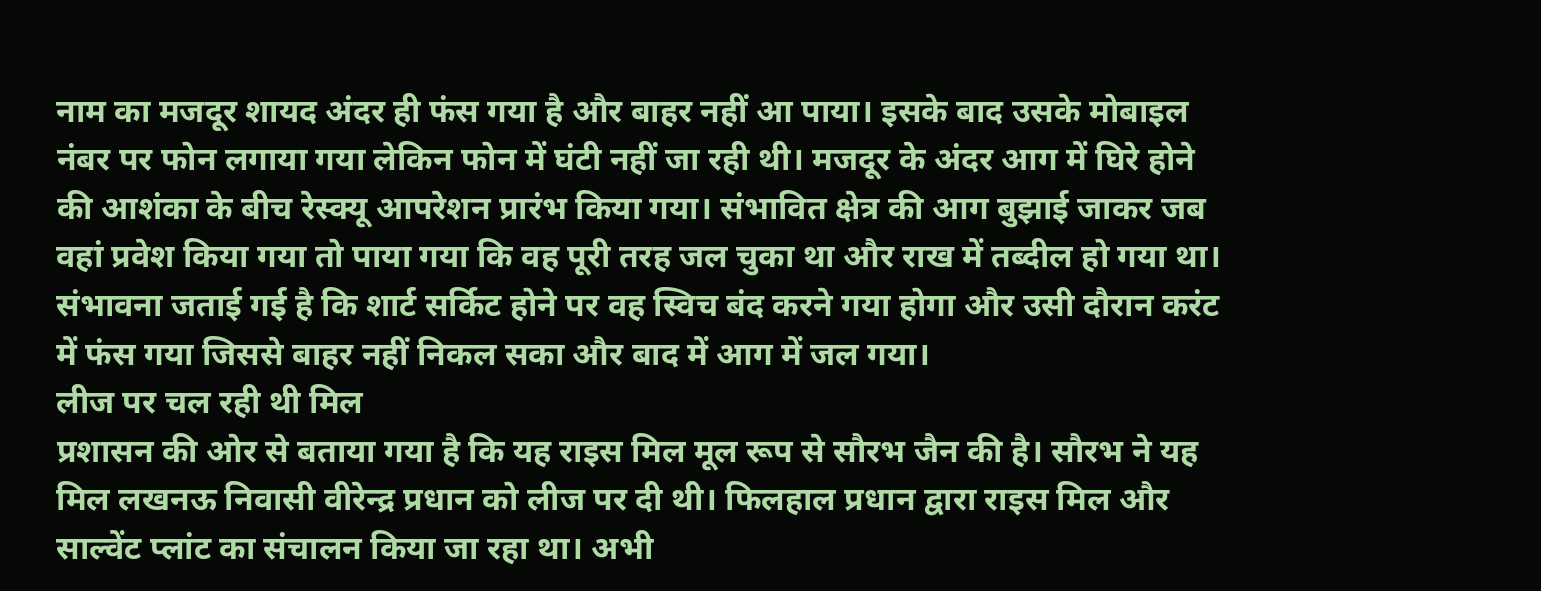नाम का मजदूर शायद अंदर ही फंस गया है और बाहर नहीं आ पाया। इसके बाद उसके मोबाइल नंबर पर फोन लगाया गया लेकिन फोन में घंटी नहीं जा रही थी। मजदूर के अंदर आग में घिरे होने की आशंका के बीच रेस्क्यू आपरेशन प्रारंभ किया गया। संभावित क्षेत्र की आग बुझाई जाकर जब वहां प्रवेश किया गया तो पाया गया कि वह पूरी तरह जल चुका था और राख में तब्दील हो गया था। संभावना जताई गई है कि शार्ट सर्किट होने पर वह स्विच बंद करने गया होगा और उसी दौरान करंट में फंस गया जिससे बाहर नहीं निकल सका और बाद में आग में जल गया।
लीज पर चल रही थी मिल
प्रशासन की ओर से बताया गया है कि यह राइस मिल मूल रूप से सौरभ जैन की है। सौरभ ने यह मिल लखनऊ निवासी वीरेन्द्र प्रधान को लीज पर दी थी। फिलहाल प्रधान द्वारा राइस मिल और साल्वेंट प्लांट का संचालन किया जा रहा था। अभी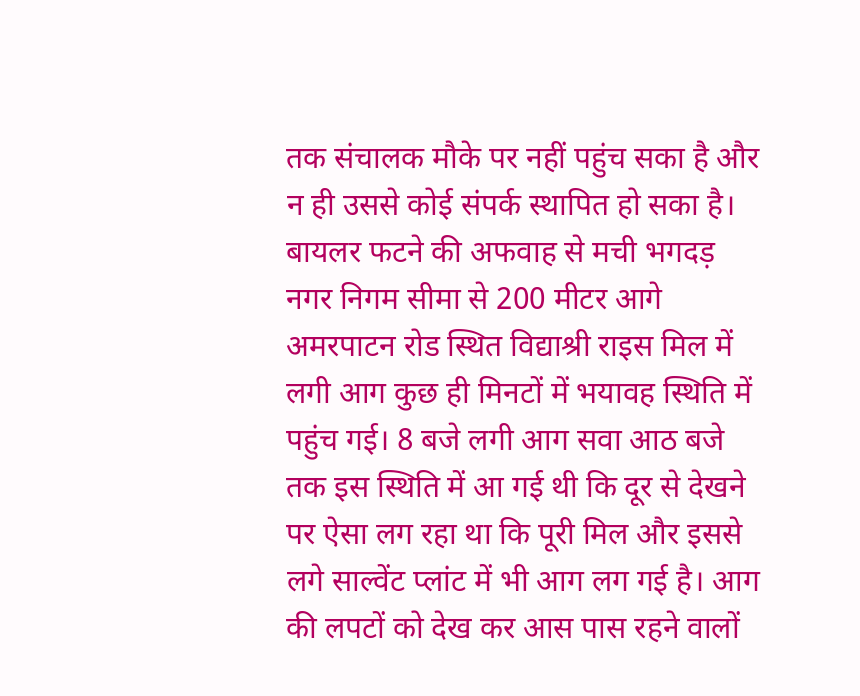तक संचालक मौके पर नहीं पहुंच सका है और न ही उससे कोई संपर्क स्थापित हो सका है।
बायलर फटने की अफवाह से मची भगदड़
नगर निगम सीमा से 200 मीटर आगे अमरपाटन रोड स्थित विद्याश्री राइस मिल में लगी आग कुछ ही मिनटों में भयावह स्थिति में पहुंच गई। 8 बजे लगी आग सवा आठ बजे तक इस स्थिति में आ गई थी कि दूर से देखने पर ऐसा लग रहा था कि पूरी मिल और इससे लगे साल्वेंट प्लांट में भी आग लग गई है। आग की लपटों को देख कर आस पास रहने वालों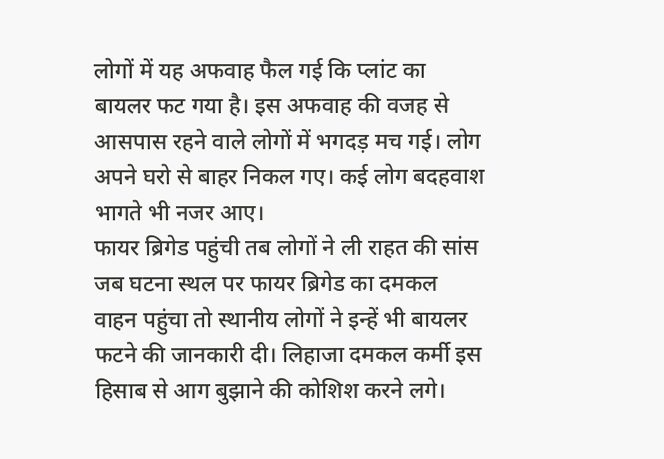लोगों में यह अफवाह फैल गई कि प्लांट का बायलर फट गया है। इस अफवाह की वजह से आसपास रहने वाले लोगों में भगदड़ मच गई। लोग अपने घरो से बाहर निकल गए। कई लोग बदहवाश भागते भी नजर आए।
फायर ब्रिगेड पहुंची तब लोगों ने ली राहत की सांस
जब घटना स्थल पर फायर ब्रिगेड का दमकल वाहन पहुंचा तो स्थानीय लोगों ने इन्हें भी बायलर फटने की जानकारी दी। लिहाजा दमकल कर्मी इस हिसाब से आग बुझाने की कोशिश करने लगे।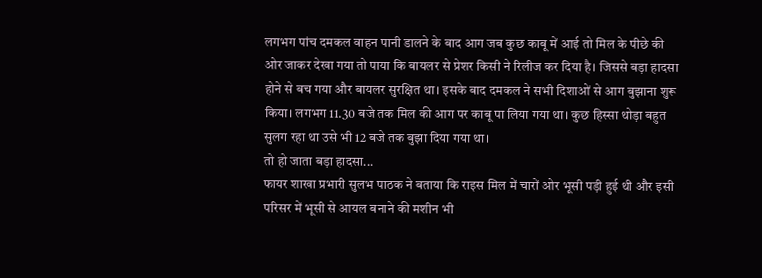लगभग पांच दमकल वाहन पानी डालने के बाद आग जब कुछ काबू में आई तो मिल के पीछे की ओर जाकर देखा गया तो पाया कि बायलर से प्रेशर किसी ने रिलीज कर दिया है। जिससे बड़ा हादसा होने से बच गया और बायलर सुरक्षित था। इसके बाद दमकल ने सभी दिशाओं से आग बुझाना शुरू किया। लगभग 11.30 बजे तक मिल की आग पर काबू पा लिया गया था। कुछ हिस्सा थोड़ा बहुत सुलग रहा था उसे भी 12 बजे तक बुझा दिया गया था।
तो हो जाता बड़ा हादसा...
फायर शाखा प्रभारी सुलभ पाठक ने बताया कि राइस मिल में चारों ओर भूसी पड़ी हुई थी और इसी परिसर में भूसी से आयल बनाने की मशीन भी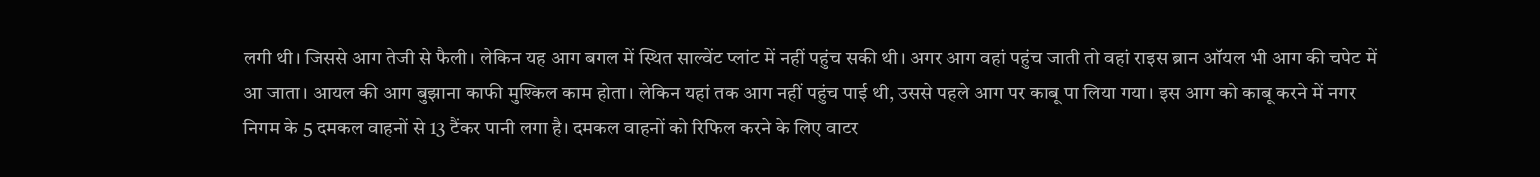लगी थी। जिससे आग तेजी से फैली। लेकिन यह आग बगल में स्थित साल्वेंट प्लांट में नहीं पहुंच सकी थी। अगर आग वहां पहुंच जाती तो वहां राइस ब्रान ऑयल भी आग की चपेट में आ जाता। आयल की आग बुझाना काफी मुश्किल काम होता। लेकिन यहां तक आग नहीं पहुंच पाई थी, उससे पहले आग पर काबू पा लिया गया। इस आग को काबू करने में नगर निगम के 5 दमकल वाहनों से 13 टैंकर पानी लगा है। दमकल वाहनों को रिफिल करने के लिए वाटर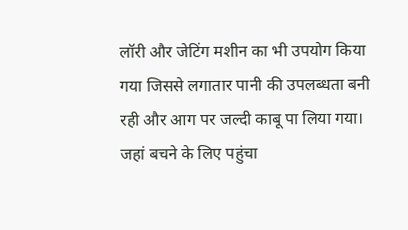लॉरी और जेटिंग मशीन का भी उपयोग किया गया जिससे लगातार पानी की उपलब्धता बनी रही और आग पर जल्दी काबू पा लिया गया।
जहां बचने के लिए पहुंचा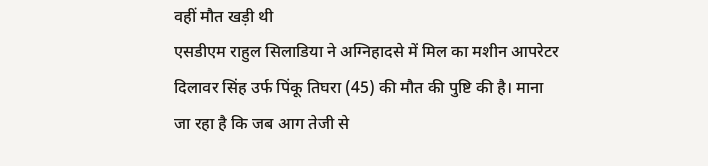वहीं मौत खड़ी थी
एसडीएम राहुल सिलाडिया ने अग्निहादसे में मिल का मशीन आपरेटर दिलावर सिंह उर्फ पिंकू तिघरा (45) की मौत की पुष्टि की है। माना जा रहा है कि जब आग तेजी से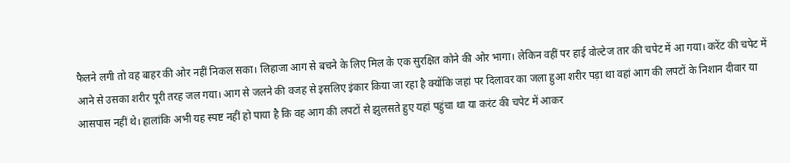फैलने लगी तो वह बाहर की ओर नहीं निकल सका। लिहाजा आग से बचने के लिए मिल के एक सुरक्षित कोने की ओर भागा। लेकिन वहीं पर हाई वोल्टेज तार की चपेट में आ गया। करेंट की चपेट में आने से उसका शरीर पूरी तरह जल गया। आग से जलने की वजह से इसलिए इंकार किया जा रहा है क्योंकि जहां पर दिलावर का जला हुआ शरीर पड़ा था वहां आग की लपटों के निशान दीवार या आसपास नहीं थे। हालांकि अभी यह स्पष्ट नहीं हो पाया है कि वह आग की लपटों से झुलसते हुए यहां पहुंचा था या करंट की चपेट में आकर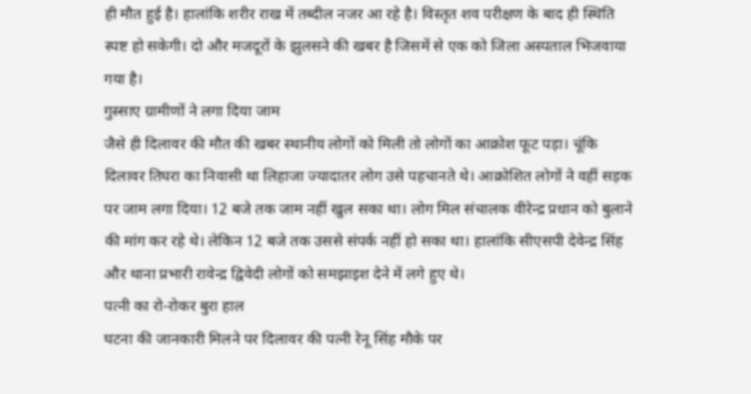ही मौत हुई है। हालांकि शरीर राख में तब्दील नजर आ रहे है। विस्तृत शव परीक्षण के बाद ही स्थिति स्पष्ट हो सकेगी। दो और मजदूरों के झुलसने की खबर है जिसमें से एक को जिला अस्पताल भिजवाया गया है।
गुस्साए ग्रामीणों ने लगा दिया जाम
जैसे ही दिलावर की मौत की खबर स्थानीय लोगों को मिली तो लोगों का आक्रोश फूट पड़ा। चूंकि दिलावर तिघरा का निवासी था लिहाजा ज्यादातर लोग उसे पहचानते थे। आक्रोशित लोगों ने वहीं सड़क पर जाम लगा दिया। 12 बजे तक जाम नहीं खुल सका था। लोग मिल संचालक वीरेन्द्र प्रधान को बुलाने की मांग कर रहे थे। लेकिन 12 बजे तक उससे संपर्क नहीं हो सका था। हालांकि सीएसपी देवेन्द्र सिंह और थाना प्रभारी रावेन्द्र द्विवेदी लोगों को समझाइश देने में लगे हुए थे।
पत्नी का रो-रोकर बुरा हाल
घटना की जानकारी मिलने पर दिलावर की पत्नी रेनू सिंह मौके पर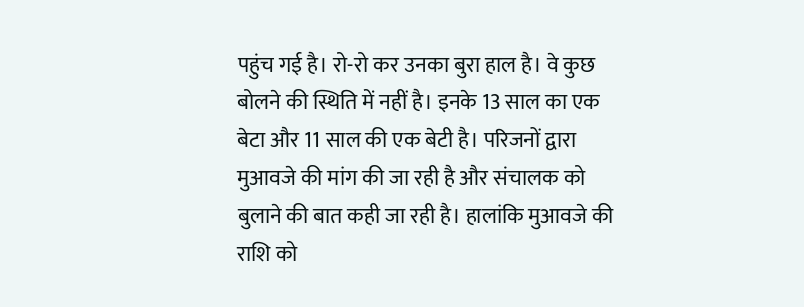पहुंच गई है। रो-रो कर उनका बुरा हाल है। वे कुछ बोलने की स्थिति में नहीं है। इनके 13 साल का एक बेटा और 11 साल की एक बेटी है। परिजनों द्वारा मुआवजे की मांग की जा रही है और संचालक को बुलाने की बात कही जा रही है। हालांकि मुआवजे की राशि को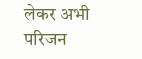लेकर अभी परिजन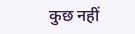कुछ नहीं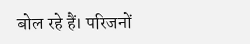बोल रहे हैं। परिजनों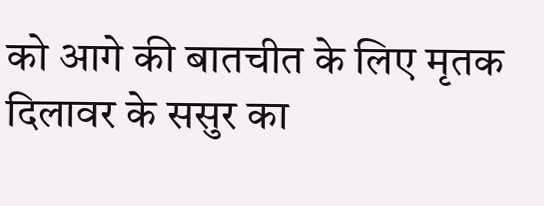को आगे की बातचीत के लिए मृतक दिलावर के ससुर का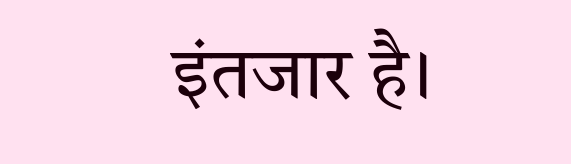इंतजार है।